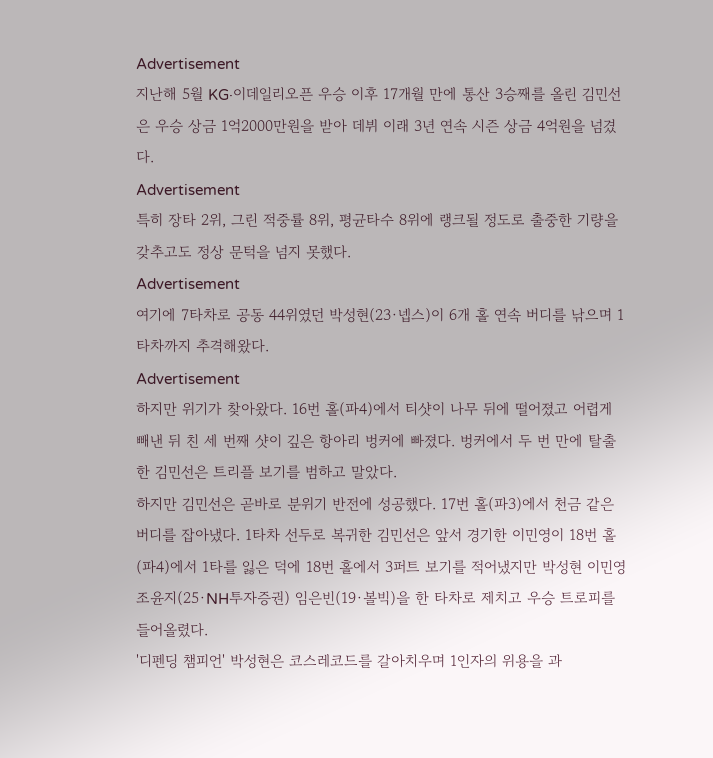Advertisement
지난해 5월 KG·이데일리오픈 우승 이후 17개월 만에 통산 3승째를 올린 김민선은 우승 상금 1억2000만원을 받아 데뷔 이래 3년 연속 시즌 상금 4억원을 넘겼다.
Advertisement
특히 장타 2위, 그린 적중률 8위, 평균타수 8위에 랭크될 정도로 출중한 기량을 갖추고도 정상 문턱을 넘지 못했다.
Advertisement
여기에 7타차로 공동 44위였던 박성현(23·넵스)이 6개 홀 연속 버디를 낚으며 1타차까지 추격해왔다.
Advertisement
하지만 위기가 찾아왔다. 16번 홀(파4)에서 티샷이 나무 뒤에 떨어졌고 어렵게 빼낸 뒤 친 세 번째 샷이 깊은 항아리 벙커에 빠졌다. 벙커에서 두 번 만에 탈출한 김민선은 트리플 보기를 범하고 말았다.
하지만 김민선은 곧바로 분위기 반전에 성공했다. 17번 홀(파3)에서 천금 같은 버디를 잡아냈다. 1타차 선두로 복귀한 김민선은 앞서 경기한 이민영이 18번 홀(파4)에서 1타를 잃은 덕에 18번 홀에서 3퍼트 보기를 적어냈지만 박성현 이민영 조윤지(25·NH투자증권) 임은빈(19·볼빅)을 한 타차로 제치고 우승 트로피를 들어올렸다.
'디펜딩 챔피언' 박성현은 코스레코드를 갈아치우며 1인자의 위용을 과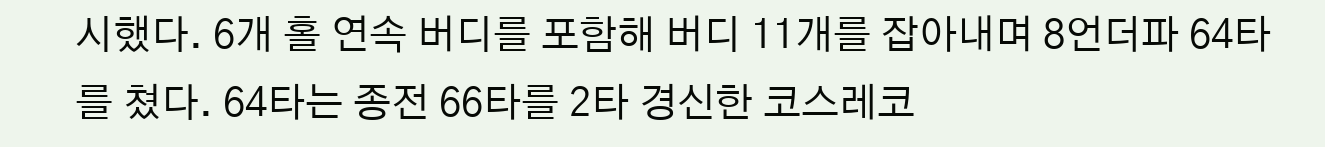시했다. 6개 홀 연속 버디를 포함해 버디 11개를 잡아내며 8언더파 64타를 쳤다. 64타는 종전 66타를 2타 경신한 코스레코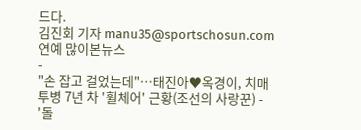드다.
김진회 기자 manu35@sportschosun.com
연예 많이본뉴스
-
"손 잡고 걸었는데"…태진아♥옥경이, 치매 투병 7년 차 '휠체어' 근황(조선의 사랑꾼) -
'돌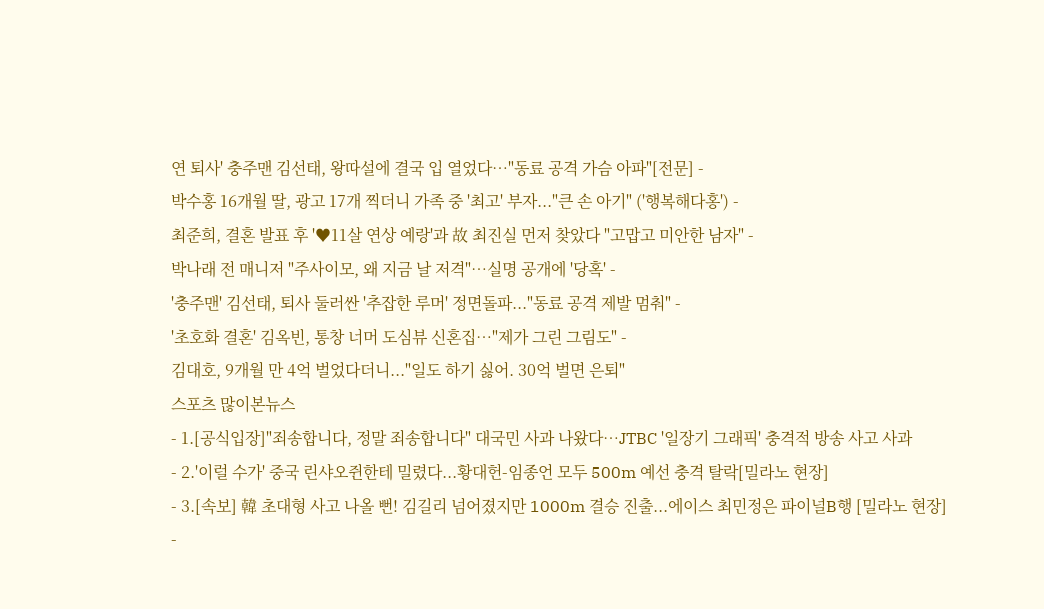연 퇴사' 충주맨 김선태, 왕따설에 결국 입 열었다…"동료 공격 가슴 아파"[전문] -
박수홍 16개월 딸, 광고 17개 찍더니 가족 중 '최고' 부자..."큰 손 아기" ('행복해다홍') -
최준희, 결혼 발표 후 '♥11살 연상 예랑'과 故 최진실 먼저 찾았다 "고맙고 미안한 남자" -
박나래 전 매니저 "주사이모, 왜 지금 날 저격"…실명 공개에 '당혹' -
'충주맨' 김선태, 퇴사 둘러싼 '추잡한 루머' 정면돌파..."동료 공격 제발 멈춰" -
'초호화 결혼' 김옥빈, 통창 너머 도심뷰 신혼집…"제가 그린 그림도" -
김대호, 9개월 만 4억 벌었다더니..."일도 하기 싫어. 30억 벌면 은퇴"
스포츠 많이본뉴스
- 1.[공식입장]"죄송합니다, 정말 죄송합니다" 대국민 사과 나왔다…JTBC '일장기 그래픽' 충격적 방송 사고 사과
- 2.'이럴 수가' 중국 린샤오쥔한테 밀렸다...황대헌-임종언 모두 500m 예선 충격 탈락[밀라노 현장]
- 3.[속보] 韓 초대형 사고 나올 뻔! 김길리 넘어졌지만 1000m 결승 진출...에이스 최민정은 파이널B행 [밀라노 현장]
-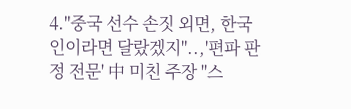4."중국 선수 손짓 외면, 한국인이라면 달랐겠지"..,'편파 판정 전문' 中 미친 주장 "스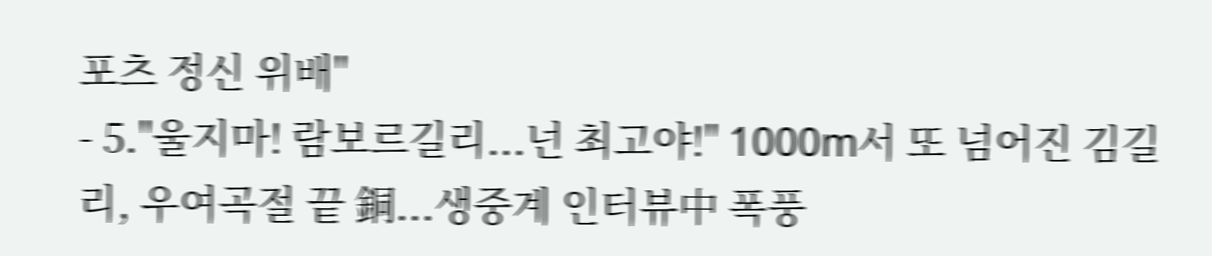포츠 정신 위배"
- 5."울지마! 람보르길리...넌 최고야!" 1000m서 또 넘어진 김길리, 우여곡절 끝 銅...생중계 인터뷰中 폭풍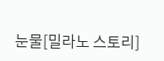눈물[밀라노 스토리]